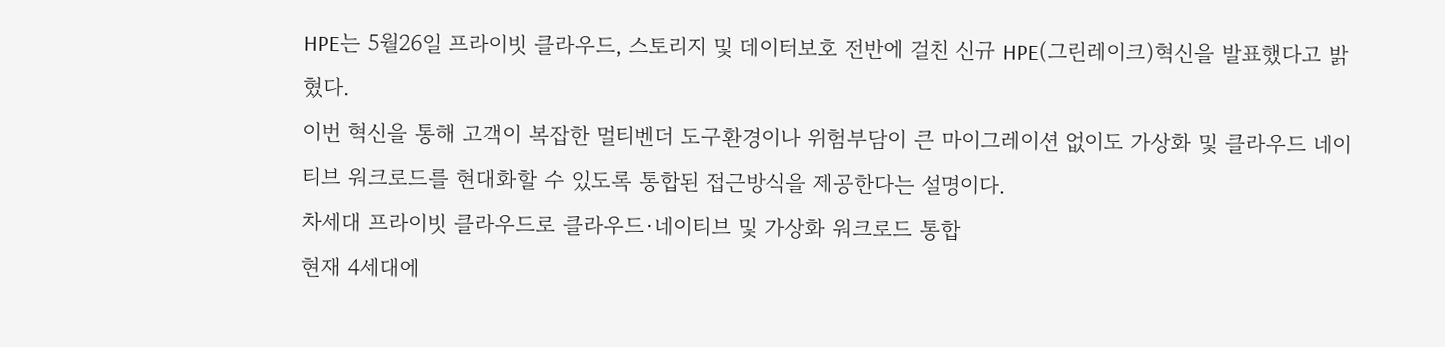HPE는 5월26일 프라이빗 클라우드, 스토리지 및 데이터보호 전반에 걸친 신규 HPE(그린레이크)혁신을 발표했다고 밝혔다.
이번 혁신을 통해 고객이 복잡한 멀티벤더 도구환경이나 위험부담이 큰 마이그레이션 없이도 가상화 및 클라우드 네이티브 워크로드를 현대화할 수 있도록 통합된 접근방식을 제공한다는 설명이다.
차세대 프라이빗 클라우드로 클라우드·네이티브 및 가상화 워크로드 통합
현재 4세대에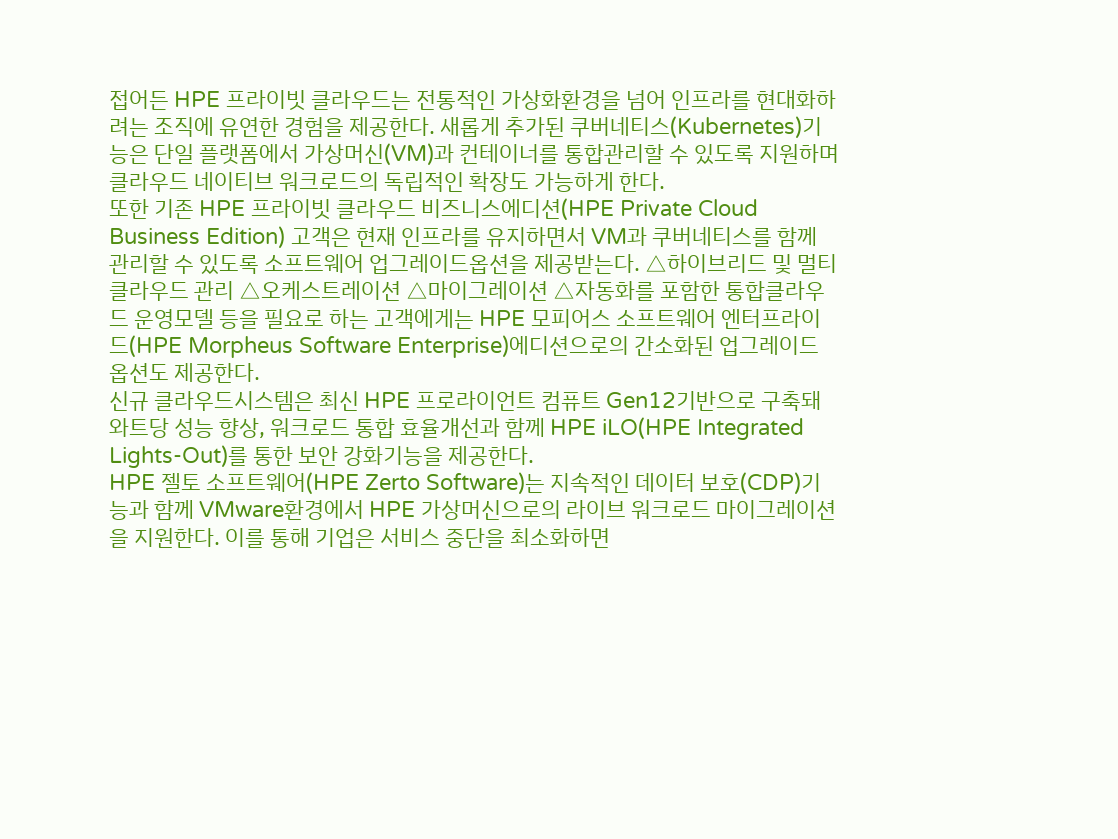접어든 HPE 프라이빗 클라우드는 전통적인 가상화환경을 넘어 인프라를 현대화하려는 조직에 유연한 경험을 제공한다. 새롭게 추가된 쿠버네티스(Kubernetes)기능은 단일 플랫폼에서 가상머신(VM)과 컨테이너를 통합관리할 수 있도록 지원하며 클라우드 네이티브 워크로드의 독립적인 확장도 가능하게 한다.
또한 기존 HPE 프라이빗 클라우드 비즈니스에디션(HPE Private Cloud Business Edition) 고객은 현재 인프라를 유지하면서 VM과 쿠버네티스를 함께 관리할 수 있도록 소프트웨어 업그레이드옵션을 제공받는다. △하이브리드 및 멀티클라우드 관리 △오케스트레이션 △마이그레이션 △자동화를 포함한 통합클라우드 운영모델 등을 필요로 하는 고객에게는 HPE 모피어스 소프트웨어 엔터프라이드(HPE Morpheus Software Enterprise)에디션으로의 간소화된 업그레이드 옵션도 제공한다.
신규 클라우드시스템은 최신 HPE 프로라이언트 컴퓨트 Gen12기반으로 구축돼 와트당 성능 향상, 워크로드 통합 효율개선과 함께 HPE iLO(HPE Integrated Lights-Out)를 통한 보안 강화기능을 제공한다.
HPE 젤토 소프트웨어(HPE Zerto Software)는 지속적인 데이터 보호(CDP)기능과 함께 VMware환경에서 HPE 가상머신으로의 라이브 워크로드 마이그레이션을 지원한다. 이를 통해 기업은 서비스 중단을 최소화하면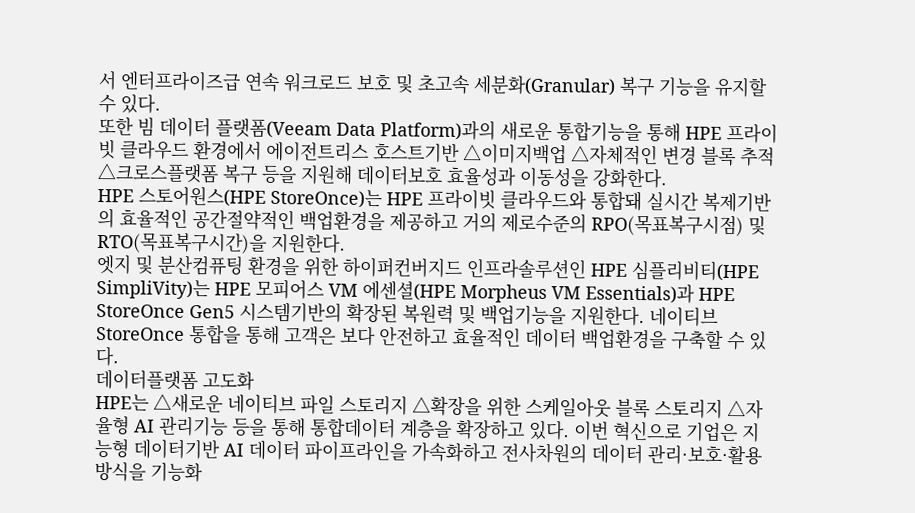서 엔터프라이즈급 연속 워크로드 보호 및 초고속 세분화(Granular) 복구 기능을 유지할 수 있다.
또한 빔 데이터 플랫폼(Veeam Data Platform)과의 새로운 통합기능을 통해 HPE 프라이빗 클라우드 환경에서 에이전트리스 호스트기반 △이미지백업 △자체적인 변경 블록 추적 △크로스플랫폼 복구 등을 지원해 데이터보호 효율성과 이동성을 강화한다.
HPE 스토어원스(HPE StoreOnce)는 HPE 프라이빗 클라우드와 통합돼 실시간 복제기반의 효율적인 공간절약적인 백업환경을 제공하고 거의 제로수준의 RPO(목표복구시점) 및 RTO(목표복구시간)을 지원한다.
엣지 및 분산컴퓨팅 환경을 위한 하이퍼컨버지드 인프라솔루션인 HPE 심플리비티(HPE SimpliVity)는 HPE 모피어스 VM 에센셜(HPE Morpheus VM Essentials)과 HPE StoreOnce Gen5 시스템기반의 확장된 복원력 및 백업기능을 지원한다. 네이티브 StoreOnce 통합을 통해 고객은 보다 안전하고 효율적인 데이터 백업환경을 구축할 수 있다.
데이터플랫폼 고도화
HPE는 △새로운 네이티브 파일 스토리지 △확장을 위한 스케일아웃 블록 스토리지 △자율형 AI 관리기능 등을 통해 통합데이터 계층을 확장하고 있다. 이번 혁신으로 기업은 지능형 데이터기반 AI 데이터 파이프라인을 가속화하고 전사차원의 데이터 관리·보호·활용 방식을 기능화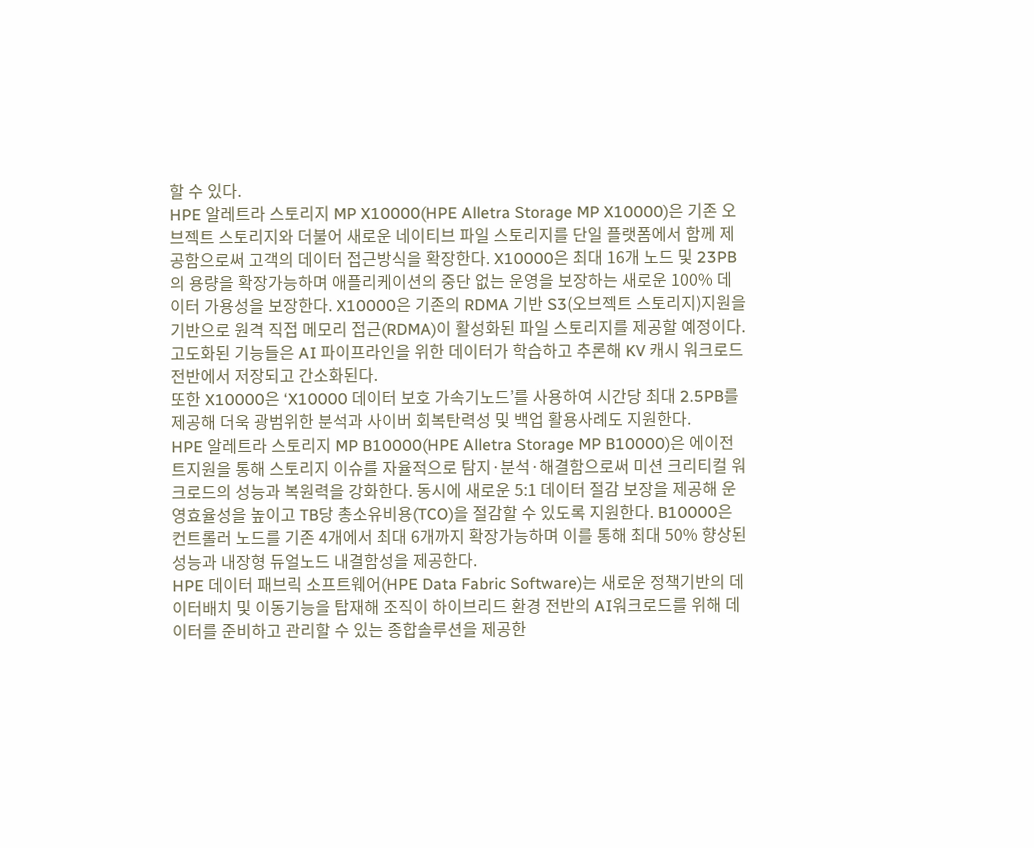할 수 있다.
HPE 알레트라 스토리지 MP X10000(HPE Alletra Storage MP X10000)은 기존 오브젝트 스토리지와 더불어 새로운 네이티브 파일 스토리지를 단일 플랫폼에서 함께 제공함으로써 고객의 데이터 접근방식을 확장한다. X10000은 최대 16개 노드 및 23PB의 용량을 확장가능하며 애플리케이션의 중단 없는 운영을 보장하는 새로운 100% 데이터 가용성을 보장한다. X10000은 기존의 RDMA 기반 S3(오브젝트 스토리지)지원을 기반으로 원격 직접 메모리 접근(RDMA)이 활성화된 파일 스토리지를 제공할 예정이다. 고도화된 기능들은 AI 파이프라인을 위한 데이터가 학습하고 추론해 KV 캐시 워크로드 전반에서 저장되고 간소화된다.
또한 X10000은 ‘X10000 데이터 보호 가속기노드’를 사용하여 시간당 최대 2.5PB를 제공해 더욱 광범위한 분석과 사이버 회복탄력성 및 백업 활용사례도 지원한다.
HPE 알레트라 스토리지 MP B10000(HPE Alletra Storage MP B10000)은 에이전트지원을 통해 스토리지 이슈를 자율적으로 탐지·분석·해결함으로써 미션 크리티컬 워크로드의 성능과 복원력을 강화한다. 동시에 새로운 5:1 데이터 절감 보장을 제공해 운영효율성을 높이고 TB당 총소유비용(TCO)을 절감할 수 있도록 지원한다. B10000은 컨트롤러 노드를 기존 4개에서 최대 6개까지 확장가능하며 이를 통해 최대 50% 향상된 성능과 내장형 듀얼노드 내결함성을 제공한다.
HPE 데이터 패브릭 소프트웨어(HPE Data Fabric Software)는 새로운 정책기반의 데이터배치 및 이동기능을 탑재해 조직이 하이브리드 환경 전반의 AI워크로드를 위해 데이터를 준비하고 관리할 수 있는 종합솔루션을 제공한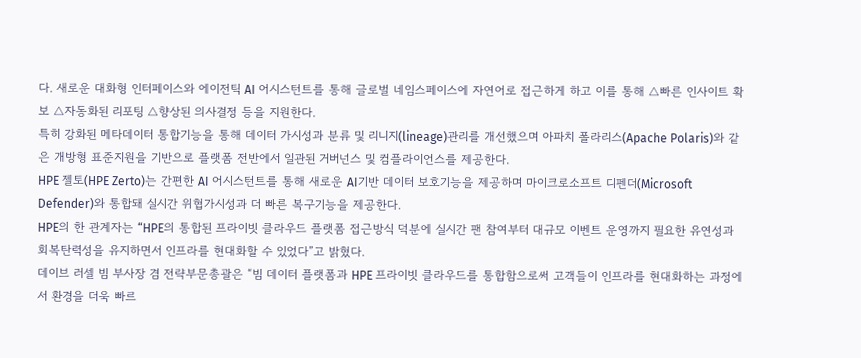다. 새로운 대화형 인터페이스와 에이전틱 AI 어시스턴트를 통해 글로벌 네임스페이스에 자연어로 접근하게 하고 이를 통해 △빠른 인사이트 확보 △자동화된 리포팅 △향상된 의사결정 등을 지원한다.
특히 강화된 메타데이터 통합기능을 통해 데이터 가시성과 분류 및 리니지(lineage)관리를 개선했으며 아파치 폴라리스(Apache Polaris)와 같은 개방형 표준지원을 기반으로 플랫폼 전반에서 일관된 거버넌스 및 컴플라이언스를 제공한다.
HPE 젤토(HPE Zerto)는 간편한 AI 어시스턴트를 통해 새로운 AI기반 데이터 보호기능을 제공하며 마이크로소프트 디펜더(Microsoft Defender)와 통합돼 실시간 위협가시성과 더 빠른 복구기능을 제공한다.
HPE의 한 관계자는 “HPE의 통합된 프라이빗 클라우드 플랫폼 접근방식 덕분에 실시간 팬 참여부터 대규모 이벤트 운영까지 필요한 유연성과 회복탄력성을 유지하면서 인프라를 현대화할 수 있었다”고 밝혔다.
데이브 러셀 빔 부사장 겸 전략부문총괄은 “빔 데이터 플랫폼과 HPE 프라이빗 클라우드를 통합함으로써 고객들이 인프라를 현대화하는 과정에서 환경을 더욱 빠르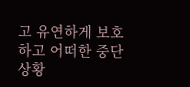고 유연하게 보호하고 어떠한 중단 상황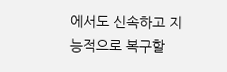에서도 신속하고 지능적으로 복구할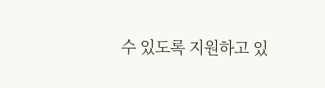수 있도록 지원하고 있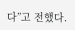다”고 전했다.